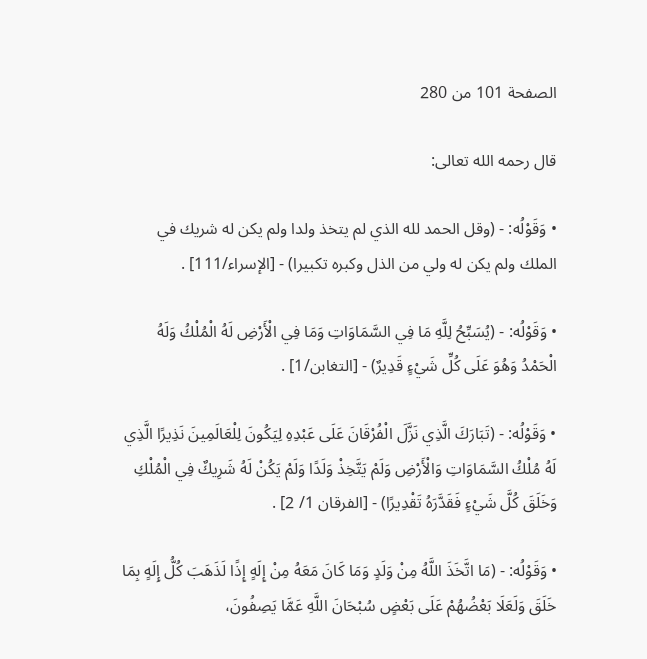الصفحة 101 من 280

قال رحمه الله تعالى:

• وَقَوْلُه: - (وقل الحمد لله الذي لم يتخذ ولدا ولم يكن له شريك في الملك ولم يكن له ولي من الذل وكبره تكبيرا) - [الإسراء/111] .

• وَقَوْلُه: - (يُسَبِّحُ لِلَّهِ مَا فِي السَّمَاوَاتِ وَمَا فِي الْأَرْضِ لَهُ الْمُلْكُ وَلَهُ الْحَمْدُ وَهُوَ عَلَى كُلِّ شَيْءٍ قَدِيرٌ) - [التغابن/1] .

• وَقَوْلُه: - (تَبَارَكَ الَّذِي نَزَّلَ الْفُرْقَانَ عَلَى عَبْدِهِ لِيَكُونَ لِلْعَالَمِينَ نَذِيرًا الَّذِي لَهُ مُلْكُ السَّمَاوَاتِ وَالْأَرْضِ وَلَمْ يَتَّخِذْ وَلَدًا وَلَمْ يَكُنْ لَهُ شَرِيكٌ فِي الْمُلْكِ وَخَلَقَ كُلَّ شَيْءٍ فَقَدَّرَهُ تَقْدِيرًا) - [الفرقان 1/ 2] .

• وَقَوْلُه: - (مَا اتَّخَذَ اللَّهُ مِنْ وَلَدٍ وَمَا كَانَ مَعَهُ مِنْ إِلَهٍ إِذًا لَذَهَبَ كُلُّ إِلَهٍ بِمَا خَلَقَ وَلَعَلَا بَعْضُهُمْ عَلَى بَعْضٍ سُبْحَانَ اللَّهِ عَمَّا يَصِفُونَ،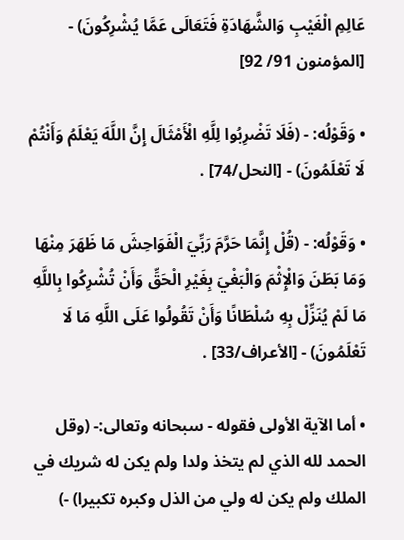عَالِمِ الْغَيْبِ وَالشَّهَادَةِ فَتَعَالَى عَمَّا يُشْرِكُونَ) - [المؤمنون 91/ 92]

• وَقَوْلُه: - (فَلَا تَضْرِبُوا لِلَّهِ الْأَمْثَالَ إِنَّ اللَّهَ يَعْلَمُ وَأَنْتُمْ لَا تَعْلَمُونَ) - [النحل/74] .

• وَقَوْلُه: - (قُلْ إِنَّمَا حَرَّمَ رَبِّيَ الْفَوَاحِشَ مَا ظَهَرَ مِنْهَا وَمَا بَطَنَ وَالْإِثْمَ وَالْبَغْيَ بِغَيْرِ الْحَقِّ وَأَنْ تُشْرِكُوا بِاللَّهِ مَا لَمْ يُنَزِّلْ بِهِ سُلْطَانًا وَأَنْ تَقُولُوا عَلَى اللَّهِ مَا لَا تَعْلَمُونَ) - [الأعراف/33] .

• أما الآية الأولى فقوله - سبحانه وتعالى:- (وقل الحمد لله الذي لم يتخذ ولدا ولم يكن له شريك في الملك ولم يكن له ولي من الذل وكبره تكبيرا) -)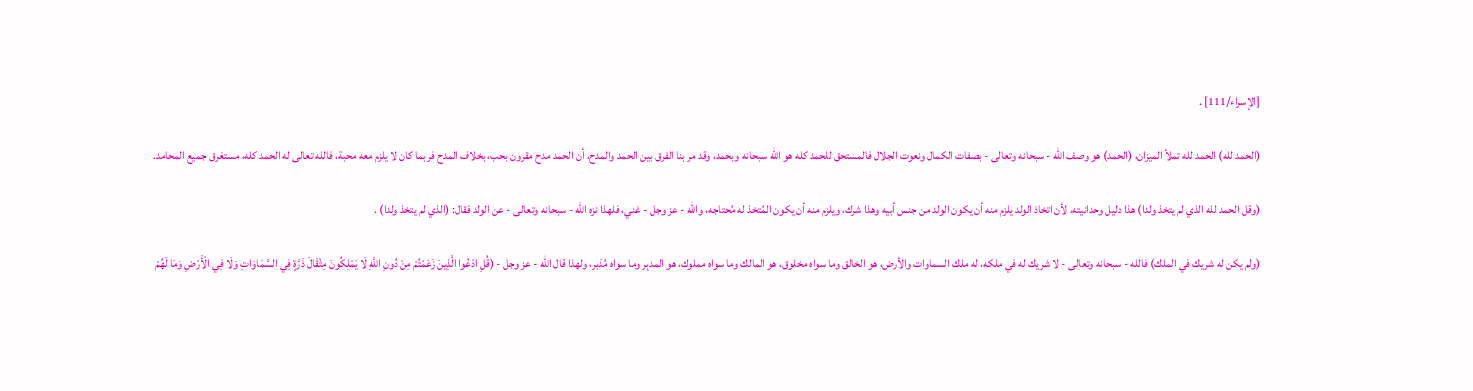[الإسراء/111] .

(الحمد لله) الحمد لله تملأ الميزان، (الحمد) هو وصف الله - سبحانه وتعالى - بصفات الكمال ونعوت الجلال فالمستحق للحمد كله هو الله سبحانه وبحمد، وقد مر بنا الفرق بين الحمد والمدح، أن الحمد مدح مقرون بحب، بخلاف المدح فربما كان لا يلزم معه محبة، فالله تعالى له الحمد كله، مستغرق جميع المحامد.

(وقل الحمد لله الذي لم يتخذ ولدا) هذا دليل وحدانيته، لأن اتخاذ الولد يلزم منه أن يكون الولد من جنس أبيه وهذا شرك، ويلزم منه أن يكون المُتخذ له مُحتاجه، والله - عز وجل - غني، فلهذا نزه الله - سبحانه وتعالى - عن الولد فقال: (الذي لم يتخذ ولدا) .

(ولم يكن له شريك في الملك) فالله - سبحانه وتعالى - لا شريك له في ملكه، له ملك السماوات والأرض، هو الخالق وما سواه مخلوق، هو المالك وما سواه مملوك، هو المدبِر وما سواه مُدَبر، ولهذا قال الله - عز وجل - (قُلِ ادْعُوا الَّذِينَ زَعَمْتُمْ مِنْ دُونِ اللَّهِ لَا يَمْلِكُونَ مِثْقَالَ ذَرَّةٍ فِي السَّمَاوَاتِ وَلَا فِي الْأَرْضِ وَمَا لَهُمْ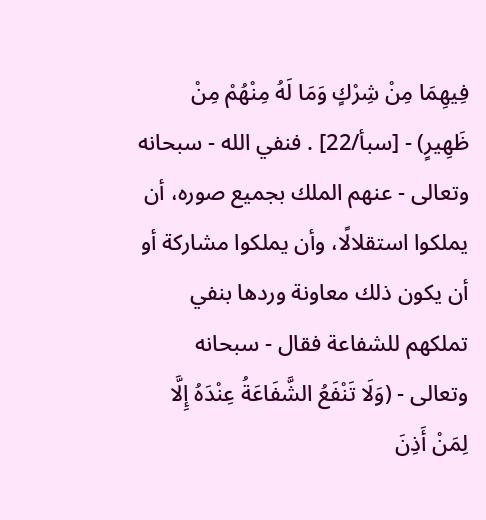فِيهِمَا مِنْ شِرْكٍ وَمَا لَهُ مِنْهُمْ مِنْ ظَهِيرٍ) - [سبأ/22] . فنفي الله - سبحانه وتعالى - عنهم الملك بجميع صوره، أن يملكوا استقلالًا، وأن يملكوا مشاركة أو أن يكون ذلك معاونة وردها بنفي تملكهم للشفاعة فقال - سبحانه وتعالى - (وَلَا تَنْفَعُ الشَّفَاعَةُ عِنْدَهُ إِلَّا لِمَنْ أَذِنَ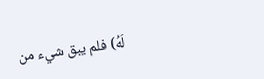لَهُ) فلم يبق شيء من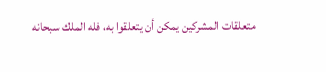متعلقات المشركين يمكن أن يتعلقوا به، فله الملك سبحانه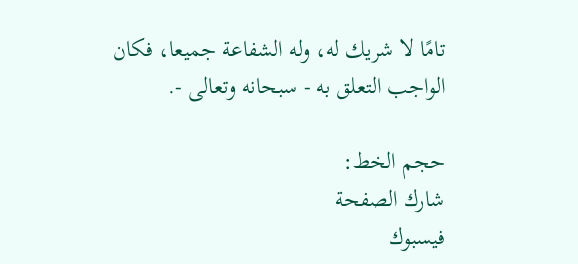تامًا لا شريك له، وله الشفاعة جميعا، فكان الواجب التعلق به - سبحانه وتعالى -.

حجم الخط:
شارك الصفحة
فيسبوك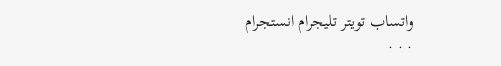واتساب تويتر تليجرام انستجرام
. . .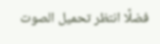فضلًا انتظر تحميل الصوت